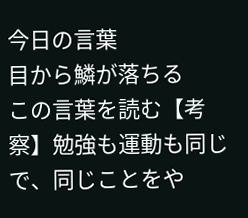今日の言葉
目から鱗が落ちる
この言葉を読む【考察】勉強も運動も同じで、同じことをや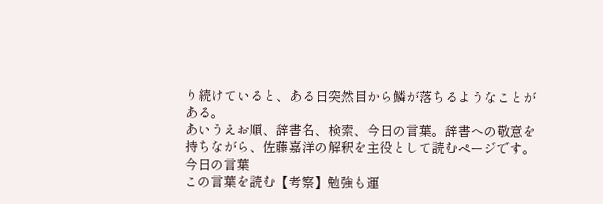り続けていると、ある日突然目から鱗が落ちるようなことがある。
あいうえお順、辞書名、検索、今日の言葉。辞書への敬意を持ちながら、佐藤嘉洋の解釈を主役として読むページです。
今日の言葉
この言葉を読む【考察】勉強も運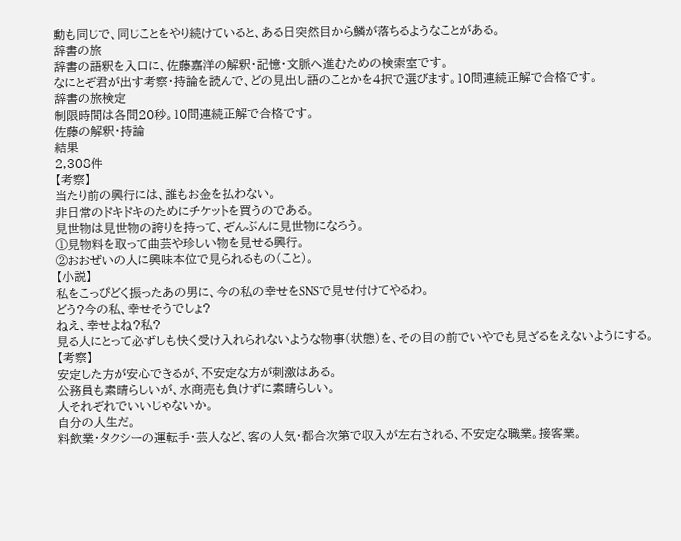動も同じで、同じことをやり続けていると、ある日突然目から鱗が落ちるようなことがある。
辞書の旅
辞書の語釈を入口に、佐藤嘉洋の解釈・記憶・文脈へ進むための検索室です。
なにとぞ君が出す考察・持論を読んで、どの見出し語のことかを4択で選びます。10問連続正解で合格です。
辞書の旅検定
制限時間は各問20秒。10問連続正解で合格です。
佐藤の解釈・持論
結果
2,308件
【考察】
当たり前の興行には、誰もお金を払わない。
非日常のドキドキのためにチケットを買うのである。
見世物は見世物の誇りを持って、ぞんぶんに見世物になろう。
①見物料を取って曲芸や珍しい物を見せる興行。
②おおぜいの人に興味本位で見られるもの(こと)。
【小説】
私をこっぴどく振ったあの男に、今の私の幸せをSNSで見せ付けてやるわ。
どう?今の私、幸せそうでしょ?
ねえ、幸せよね?私?
見る人にとって必ずしも快く受け入れられないような物事(状態)を、その目の前でいやでも見ざるをえないようにする。
【考察】
安定した方が安心できるが、不安定な方が刺激はある。
公務員も素晴らしいが、水商売も負けずに素晴らしい。
人それぞれでいいじゃないか。
自分の人生だ。
料飲業・タクシーの運転手・芸人など、客の人気・都合次第で収入が左右される、不安定な職業。接客業。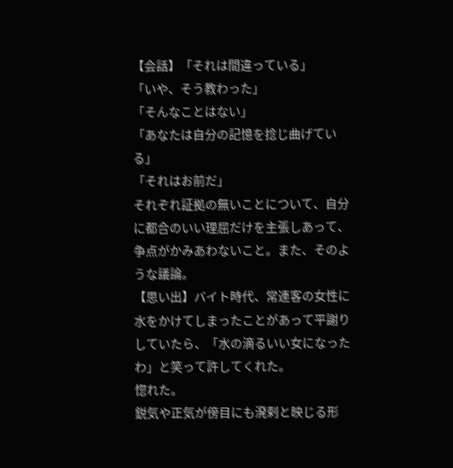【会話】「それは間違っている」
「いや、そう教わった」
「そんなことはない」
「あなたは自分の記憶を捻じ曲げている」
「それはお前だ」
それぞれ証拠の無いことについて、自分に都合のいい理屈だけを主張しあって、争点がかみあわないこと。また、そのような議論。
【思い出】バイト時代、常連客の女性に水をかけてしまったことがあって平謝りしていたら、「水の滴るいい女になったわ」と笑って許してくれた。
惚れた。
鋭気や正気が傍目にも溌剌と映じる形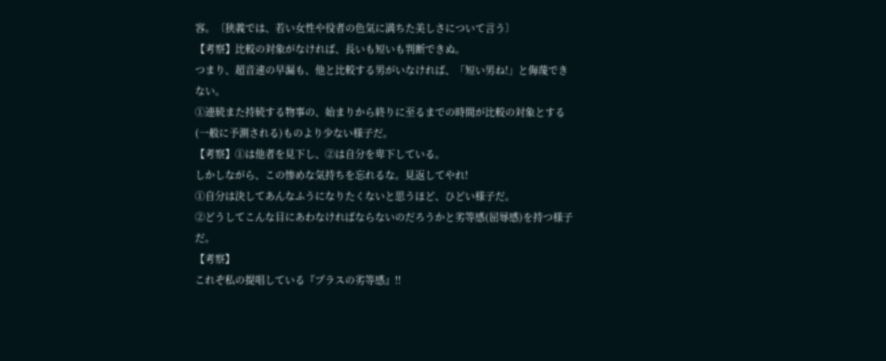容。〔狭義では、若い女性や役者の色気に満ちた美しさについて言う〕
【考察】比較の対象がなければ、長いも短いも判断できぬ。
つまり、超音速の早漏も、他と比較する男がいなければ、「短い男ね!」と侮蔑できない。
①連続また持続する物事の、始まりから終りに至るまでの時間が比較の対象とする(一般に予測される)ものより少ない様子だ。
【考察】①は他者を見下し、②は自分を卑下している。
しかしながら、この惨めな気持ちを忘れるな。見返してやれ!
①自分は決してあんなふうになりたくないと思うほど、ひどい様子だ。
②どうしてこんな目にあわなければならないのだろうかと劣等感(屈辱感)を持つ様子だ。
【考察】
これぞ私の提唱している『プラスの劣等感』!!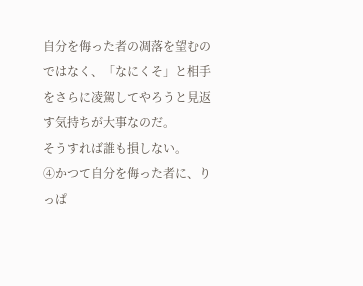自分を侮った者の凋落を望むのではなく、「なにくそ」と相手をさらに凌駕してやろうと見返す気持ちが大事なのだ。
そうすれば誰も損しない。
④かつて自分を侮った者に、りっぱ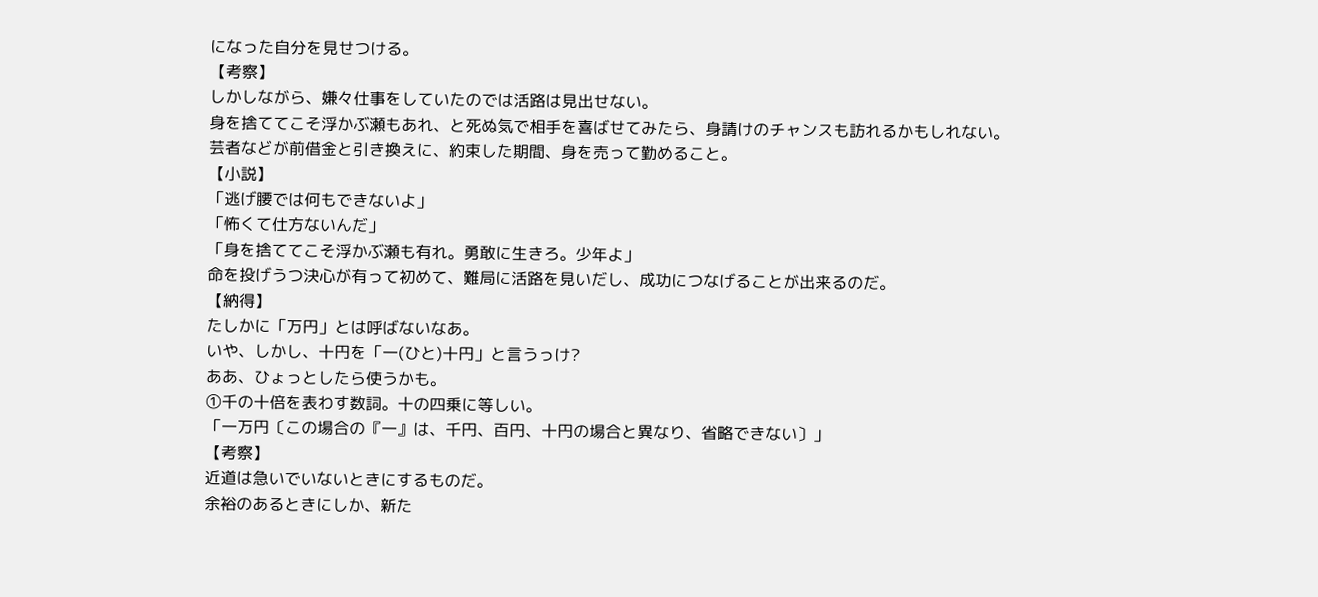になった自分を見せつける。
【考察】
しかしながら、嫌々仕事をしていたのでは活路は見出せない。
身を捨ててこそ浮かぶ瀬もあれ、と死ぬ気で相手を喜ばせてみたら、身請けのチャンスも訪れるかもしれない。
芸者などが前借金と引き換えに、約束した期間、身を売って勤めること。
【小説】
「逃げ腰では何もできないよ」
「怖くて仕方ないんだ」
「身を捨ててこそ浮かぶ瀬も有れ。勇敢に生きろ。少年よ」
命を投げうつ決心が有って初めて、難局に活路を見いだし、成功につなげることが出来るのだ。
【納得】
たしかに「万円」とは呼ばないなあ。
いや、しかし、十円を「一(ひと)十円」と言うっけ?
ああ、ひょっとしたら使うかも。
①千の十倍を表わす数詞。十の四乗に等しい。
「一万円〔この場合の『一』は、千円、百円、十円の場合と異なり、省略できない〕」
【考察】
近道は急いでいないときにするものだ。
余裕のあるときにしか、新た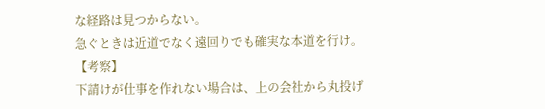な経路は見つからない。
急ぐときは近道でなく遠回りでも確実な本道を行け。
【考察】
下請けが仕事を作れない場合は、上の会社から丸投げ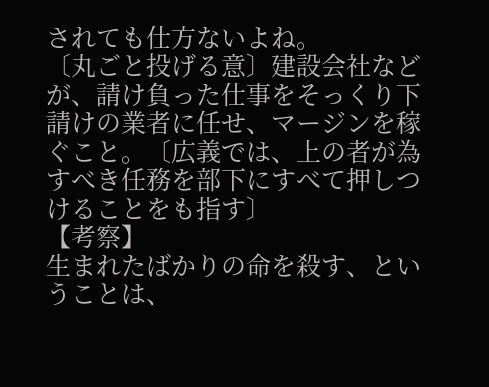されても仕方ないよね。
〔丸ごと投げる意〕建設会社などが、請け負った仕事をそっくり下請けの業者に任せ、マージンを稼ぐこと。〔広義では、上の者が為すべき任務を部下にすべて押しつけることをも指す〕
【考察】
生まれたばかりの命を殺す、ということは、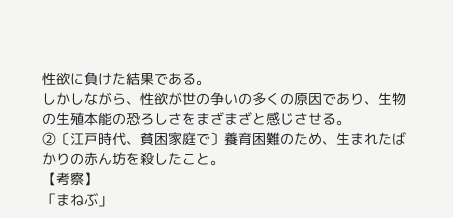性欲に負けた結果である。
しかしながら、性欲が世の争いの多くの原因であり、生物の生殖本能の恐ろしさをまざまざと感じさせる。
②〔江戸時代、貧困家庭で〕養育困難のため、生まれたばかりの赤ん坊を殺したこと。
【考察】
「まねぶ」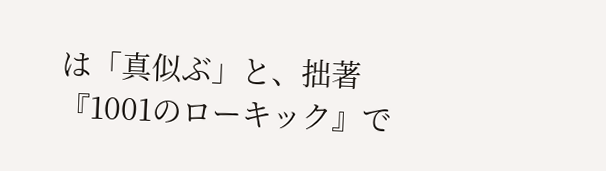は「真似ぶ」と、拙著『1001のローキック』で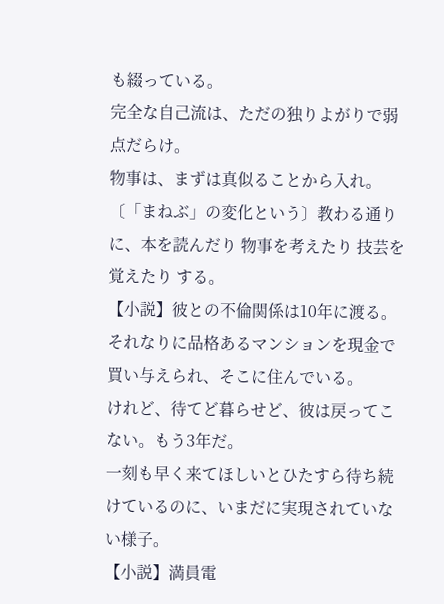も綴っている。
完全な自己流は、ただの独りよがりで弱点だらけ。
物事は、まずは真似ることから入れ。
〔「まねぶ」の変化という〕教わる通りに、本を読んだり 物事を考えたり 技芸を覚えたり する。
【小説】彼との不倫関係は10年に渡る。
それなりに品格あるマンションを現金で買い与えられ、そこに住んでいる。
けれど、待てど暮らせど、彼は戻ってこない。もう3年だ。
一刻も早く来てほしいとひたすら待ち続けているのに、いまだに実現されていない様子。
【小説】満員電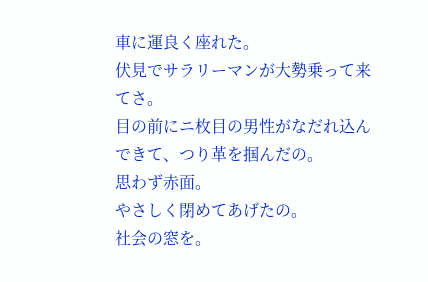車に運良く座れた。
伏見でサラリーマンが大勢乗って来てさ。
目の前にニ枚目の男性がなだれ込んできて、つり革を掴んだの。
思わず赤面。
やさしく閉めてあげたの。
社会の窓を。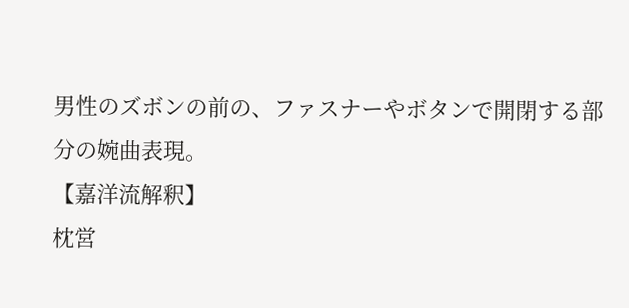男性のズボンの前の、ファスナーやボタンで開閉する部分の婉曲表現。
【嘉洋流解釈】
枕営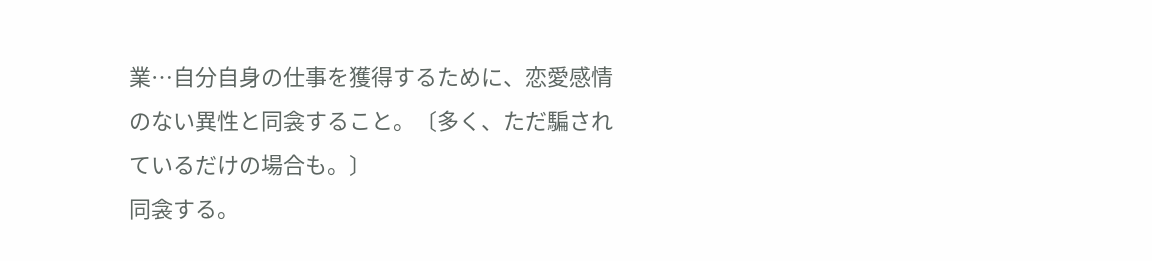業…自分自身の仕事を獲得するために、恋愛感情のない異性と同衾すること。〔多く、ただ騙されているだけの場合も。〕
同衾する。